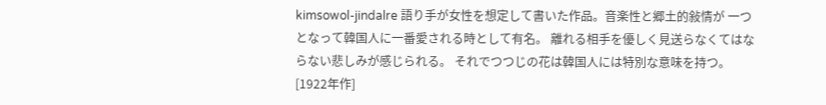kimsowol-jindalre 語り手が女性を想定して書いた作品。音楽性と郷土的敍情が 一つとなって韓国人に一番愛される時として有名。 離れる相手を優しく見送らなくてはならない悲しみが感じられる。 それでつつじの花は韓国人には特別な意味を持つ。 [1922年作]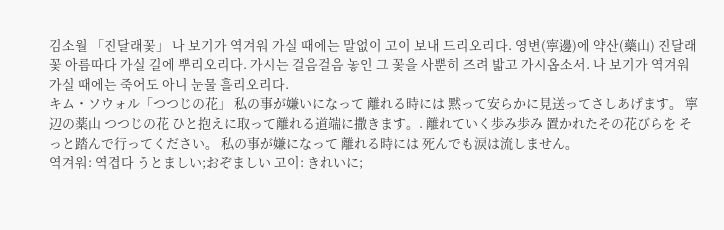김소월 「진달래꽃」 나 보기가 역겨워 가실 때에는 말없이 고이 보내 드리오리다. 영변(寧邊)에 약산(藥山) 진달래꽃 아름따다 가실 길에 뿌리오리다. 가시는 걸음걸음 놓인 그 꽃을 사뿐히 즈려 밟고 가시옵소서. 나 보기가 역겨워 가실 때에는 죽어도 아니 눈물 흘리오리다.
キム・ソウォル「つつじの花」 私の事が嫌いになって 離れる時には 黙って安らかに見送ってさしあげます。 寧辺の薬山 つつじの花 ひと抱えに取って離れる道端に撒きます。. 離れていく歩み歩み 置かれたその花びらを そっと踏んで行ってください。 私の事が嫌になって 離れる時には 死んでも涙は流しません。
역겨워: 역겹다 うとましい;おぞましい 고이: きれいに;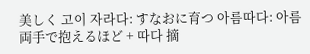美しく 고이 자라다: すなおに育つ 아름따다: 아름 両手で抱えるほど + 따다 摘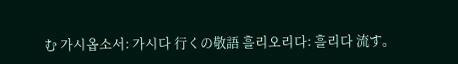む 가시옵소서: 가시다 行くの敬語 흘리오리다: 흘리다 流す。